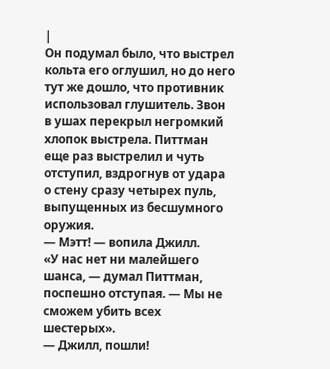|
Он подумал было, что выстрел кольта его оглушил, но до него тут же дошло, что противник использовал глушитель. Звон в ушах перекрыл негромкий хлопок выстрела. Питтман еще раз выстрелил и чуть отступил, вздрогнув от удара о стену сразу четырех пуль, выпущенных из бесшумного оружия.
— Мэтт! — вопила Джилл.
«У нас нет ни малейшего шанса, — думал Питтман, поспешно отступая. — Мы не сможем убить всех шестерых».
— Джилл, пошли!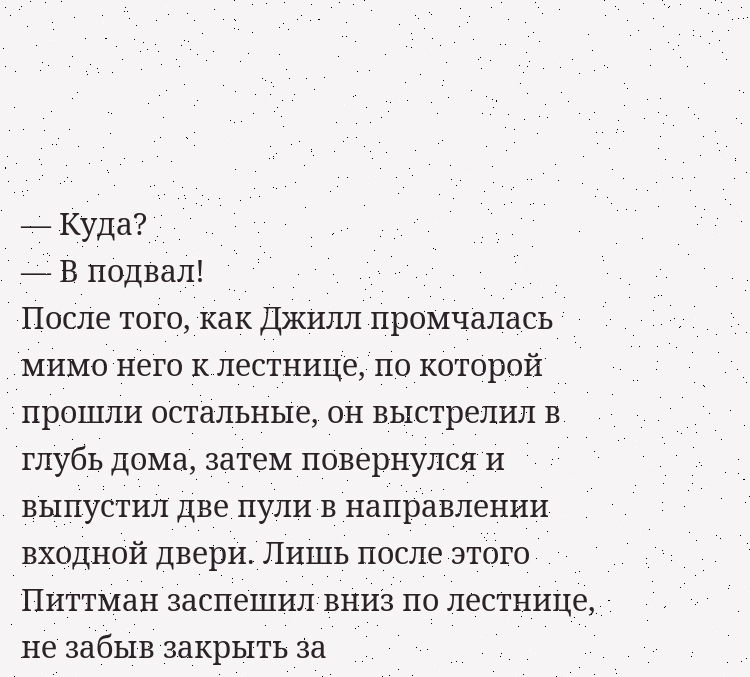— Куда?
— В подвал!
После того, как Джилл промчалась мимо него к лестнице, по которой прошли остальные, он выстрелил в глубь дома, затем повернулся и выпустил две пули в направлении входной двери. Лишь после этого Питтман заспешил вниз по лестнице, не забыв закрыть за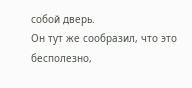собой дверь.
Он тут же сообразил, что это бесполезно,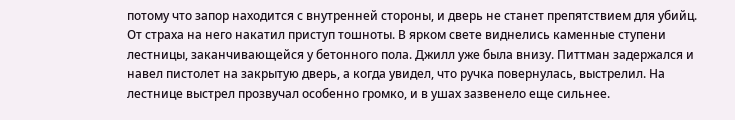потому что запор находится с внутренней стороны, и дверь не станет препятствием для убийц.
От страха на него накатил приступ тошноты. В ярком свете виднелись каменные ступени лестницы, заканчивающейся у бетонного пола. Джилл уже была внизу. Питтман задержался и навел пистолет на закрытую дверь, а когда увидел, что ручка повернулась, выстрелил. На лестнице выстрел прозвучал особенно громко, и в ушах зазвенело еще сильнее.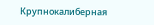Крупнокалиберная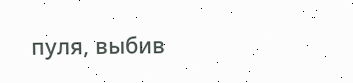пуля, выбив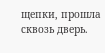щепки, прошла сквозь дверь.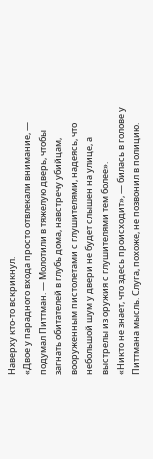Наверху кто-то вскрикнул.
«Двое у парадного входа просто отвлекали внимание, — подумал Питтман. — Молотили в тяжелую дверь, чтобы загнать обитателей в глубь дома, навстречу убийцам, вооруженным пистолетами с глушителями, надеясь, что небольшой шум у двери не будет слышен на улице, а выстрелы из оружия с глушителями тем более».
«Никто не знает, что здесь происходит», — билась в голове у Питтмана мысль. Слуга, похоже, не позвонил в полицию.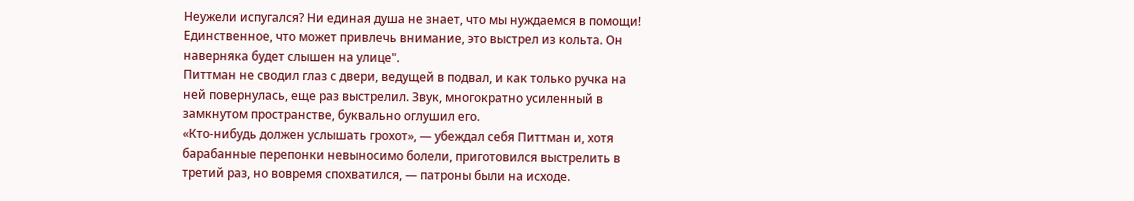Неужели испугался? Ни единая душа не знает, что мы нуждаемся в помощи! Единственное, что может привлечь внимание, это выстрел из кольта. Он наверняка будет слышен на улице".
Питтман не сводил глаз с двери, ведущей в подвал, и как только ручка на ней повернулась, еще раз выстрелил. Звук, многократно усиленный в замкнутом пространстве, буквально оглушил его.
«Кто-нибудь должен услышать грохот», — убеждал себя Питтман и, хотя барабанные перепонки невыносимо болели, приготовился выстрелить в третий раз, но вовремя спохватился, — патроны были на исходе.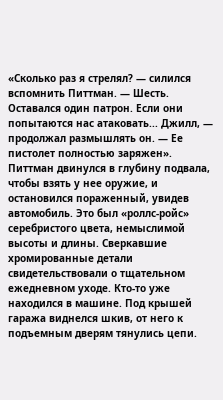«Сколько раз я стрелял? — силился вспомнить Питтман. — Шесть. Оставался один патрон. Если они попытаются нас атаковать... Джилл, — продолжал размышлять он. — Ее пистолет полностью заряжен».
Питтман двинулся в глубину подвала, чтобы взять у нее оружие, и остановился пораженный, увидев автомобиль. Это был «роллс-ройс» серебристого цвета, немыслимой высоты и длины. Сверкавшие хромированные детали свидетельствовали о тщательном ежедневном уходе. Кто-то уже находился в машине. Под крышей гаража виднелся шкив, от него к подъемным дверям тянулись цепи.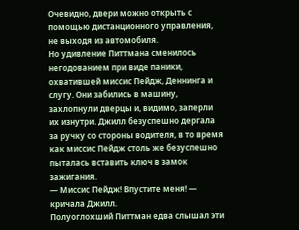Очевидно, двери можно открыть с помощью дистанционного управления, не выходя из автомобиля.
Но удивление Питтмана сменилось негодованием при виде паники, охватившей миссис Пейдж, Деннинга и слугу. Они забились в машину, захлопнули дверцы и, видимо, заперли их изнутри. Джилл безуспешно дергала за ручку со стороны водителя, в то время как миссис Пейдж столь же безуспешно пыталась вставить ключ в замок зажигания.
— Миссис Пейдж! Впустите меня! — кричала Джилл.
Полуоглохший Питтман едва слышал эти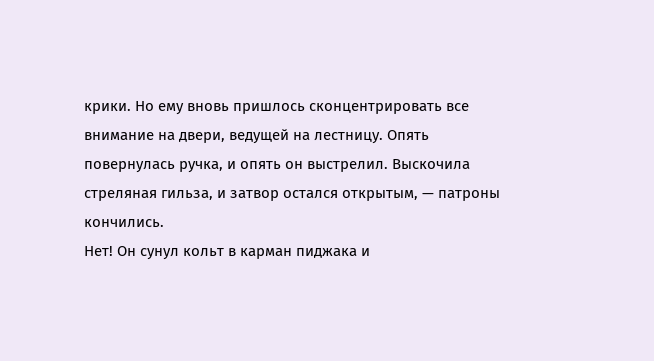крики. Но ему вновь пришлось сконцентрировать все внимание на двери, ведущей на лестницу. Опять повернулась ручка, и опять он выстрелил. Выскочила стреляная гильза, и затвор остался открытым, — патроны кончились.
Нет! Он сунул кольт в карман пиджака и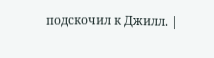подскочил к Джилл. |